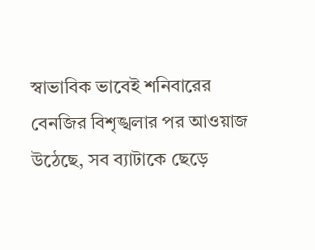স্বাভাবিক ভাবেই শনিবারের বেনজির বিশৃঙ্খলার পর আওয়াজ উঠেছে, সব ব্যাটাকে ছেড়ে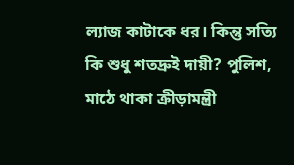ল্যাজ কাটাকে ধর। কিন্তু সত্যি কি শুধু শতদ্রুই দায়ী? পুলিশ, মাঠে থাকা ক্রীড়ামন্ত্রী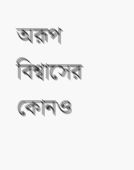অরূপ বিশ্বাসের কোনও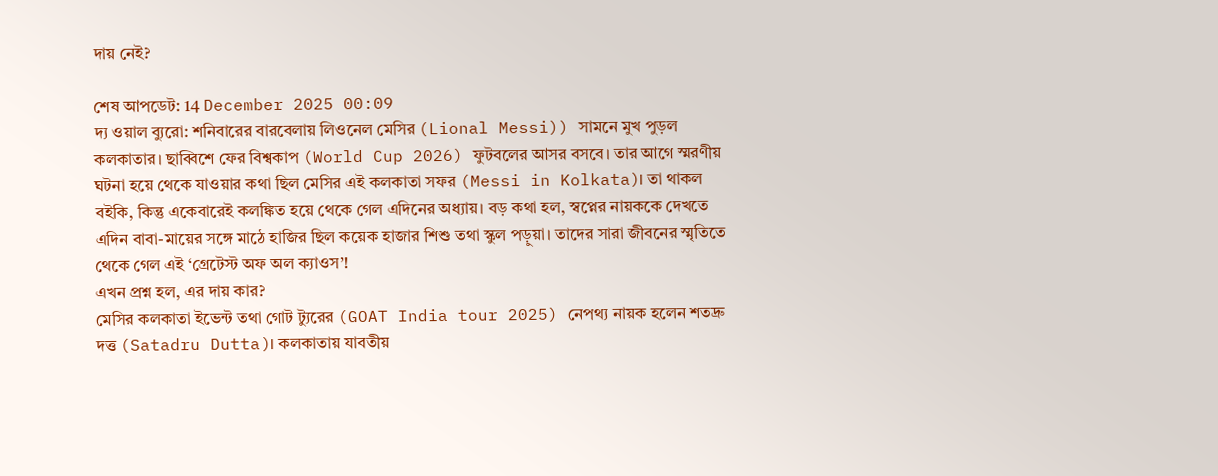দায় নেই?

শেষ আপডেট: 14 December 2025 00:09
দ্য ওয়াল ব্যুরো: শনিবারের বারবেলায় লিওনেল মেসির (Lional Messi)) সামনে মুখ পুড়ল কলকাতার। ছাব্বিশে ফের বিশ্বকাপ (World Cup 2026) ফুটবলের আসর বসবে। তার আগে স্মরণীয় ঘটনা হয়ে থেকে যাওয়ার কথা ছিল মেসির এই কলকাতা সফর (Messi in Kolkata)। তা থাকল বইকি, কিন্তু একেবারেই কলঙ্কিত হয়ে থেকে গেল এদিনের অধ্যায়। বড় কথা হল, স্বপ্নের নায়ককে দেখতে এদিন বাবা-মায়ের সঙ্গে মাঠে হাজির ছিল কয়েক হাজার শিশু তথা স্কুল পড়ুয়া। তাদের সারা জীবনের স্মৃতিতে থেকে গেল এই ‘গ্রেটেস্ট অফ অল ক্যাওস’!
এখন প্রশ্ন হল, এর দায় কার?
মেসির কলকাতা ইভেন্ট তথা গোট ট্যুরের (GOAT India tour 2025) নেপথ্য নায়ক হলেন শতদ্রু দত্ত (Satadru Dutta)। কলকাতায় যাবতীয়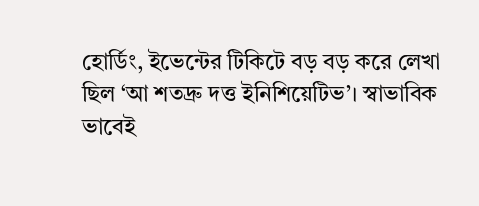হোর্ডিং, ইভেন্টের টিকিটে বড় বড় করে লেখা ছিল ‘আ শতদ্রু দত্ত ইনিশিয়েটিভ’। স্বাভাবিক ভাবেই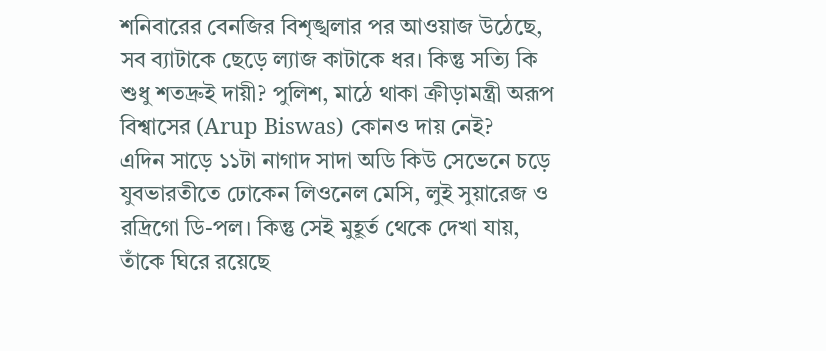শনিবারের বেনজির বিশৃঙ্খলার পর আওয়াজ উঠেছে, সব ব্যাটাকে ছেড়ে ল্যাজ কাটাকে ধর। কিন্তু সত্যি কি শুধু শতদ্রুই দায়ী? পুলিশ, মাঠে থাকা ক্রীড়ামন্ত্রী অরূপ বিশ্বাসের (Arup Biswas) কোনও দায় নেই?
এদিন সাড়ে ১১টা নাগাদ সাদা অডি কিউ সেভেনে চড়ে যুবভারতীতে ঢোকেন লিওনেল মেসি, লুই সুয়ারেজ ও রদ্রিগো ডি-পল। কিন্তু সেই মুহূর্ত থেকে দেখা যায়, তাঁকে ঘিরে রয়েছে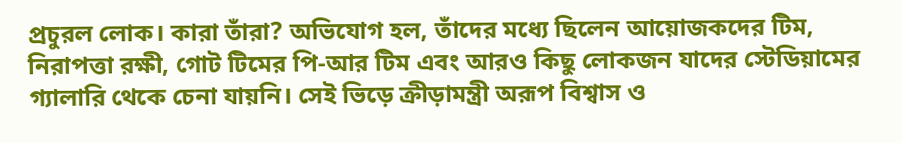প্রচুরল লোক। কারা তাঁরা? অভিযোগ হল, তাঁদের মধ্যে ছিলেন আয়োজকদের টিম, নিরাপত্তা রক্ষী, গোট টিমের পি-আর টিম এবং আরও কিছু লোকজন যাদের স্টেডিয়ামের গ্যালারি থেকে চেনা যায়নি। সেই ভিড়ে ক্রীড়ামন্ত্রী অরূপ বিশ্বাস ও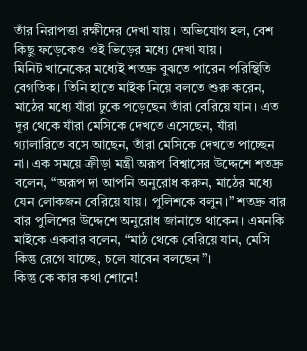তাঁর নিরাপত্তা রক্ষীদের দেখা যায়। অভিযোগ হল, বেশ কিছু ফড়েকেও ওই ভিড়ের মধ্যে দেখা যায়।
মিনিট খানেকের মধ্যেই শতদ্রু বুঝতে পারেন পরিস্থিতি বেগতিক। তিনি হাতে মাইক নিয়ে বলতে শুরু করেন, মাঠের মধ্যে যাঁরা ঢুকে পড়েছেন তাঁরা বেরিয়ে যান। এত দূর থেকে যাঁরা মেসিকে দেখতে এসেছেন, যাঁরা গ্যালারিতে বসে আছেন, তাঁরা মেসিকে দেখতে পাচ্ছেন না। এক সময়ে ক্রীড়া মন্ত্রী অরূপ বিশ্বাসের উদ্দেশে শতদ্রু বলেন, “অরূপ দা আপনি অনুরোধ করুন, মাঠের মধ্যে যেন লোকজন বেরিয়ে যায়। পুলিশকে বলুন।” শতদ্রু বার বার পুলিশের উদ্দেশে অনুরোধ জানাতে থাকেন। এমনকি মাইকে একবার বলেন, “মাঠ থেকে বেরিয়ে যান, মেসি কিন্তু রেগে যাচ্ছে, চলে যাবেন বলছেন”।
কিন্তু কে কার কথা শোনে!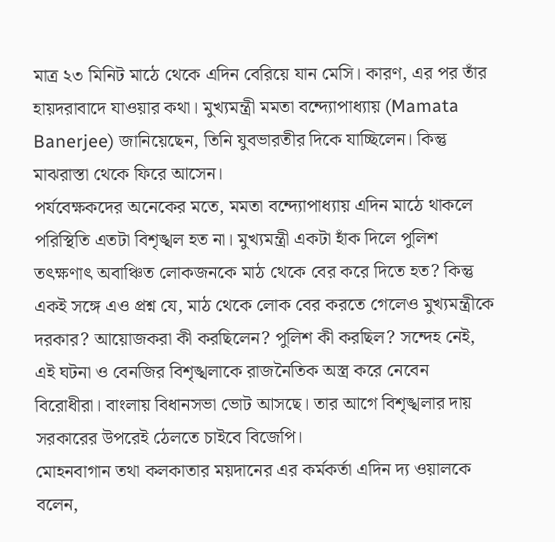মাত্র ২৩ মিনিট মাঠে থেকে এদিন বেরিয়ে যান মেসি। কারণ, এর পর তাঁর হায়দরাবাদে যাওয়ার কথা। মুখ্যমন্ত্রী মমতা বন্দ্যোপাধ্যায় (Mamata Banerjee) জানিয়েছেন, তিনি যুবভারতীর দিকে যাচ্ছিলেন। কিন্তু মাঝরাস্তা থেকে ফিরে আসেন।
পর্যবেক্ষকদের অনেকের মতে, মমতা বন্দ্যোপাধ্যায় এদিন মাঠে থাকলে পরিস্থিতি এতটা বিশৃঙ্খল হত না। মুখ্যমন্ত্রী একটা হাঁক দিলে পুলিশ তৎক্ষণাৎ অবাঞ্চিত লোকজনকে মাঠ থেকে বের করে দিতে হত? কিন্তু একই সঙ্গে এও প্রশ্ন যে, মাঠ থেকে লোক বের করতে গেলেও মুখ্যমন্ত্রীকে দরকার? আয়োজকরা কী করছিলেন? পুলিশ কী করছিল? সন্দেহ নেই, এই ঘটনা ও বেনজির বিশৃঙ্খলাকে রাজনৈতিক অস্ত্র করে নেবেন বিরোধীরা। বাংলায় বিধানসভা ভোট আসছে। তার আগে বিশৃঙ্খলার দায় সরকারের উপরেই ঠেলতে চাইবে বিজেপি।
মোহনবাগান তথা কলকাতার ময়দানের এর কর্মকর্তা এদিন দ্য ওয়ালকে বলেন,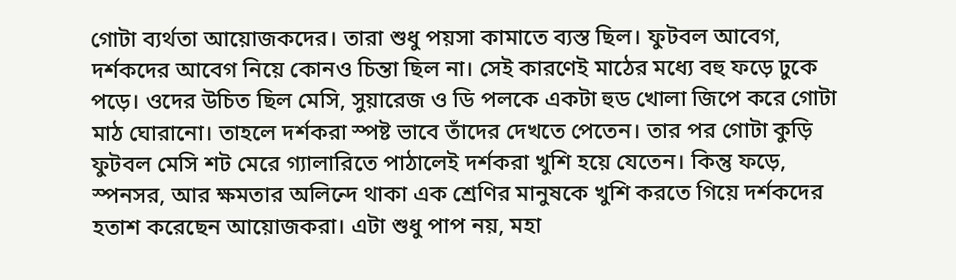গোটা ব্যর্থতা আয়োজকদের। তারা শুধু পয়সা কামাতে ব্যস্ত ছিল। ফুটবল আবেগ, দর্শকদের আবেগ নিয়ে কোনও চিন্তা ছিল না। সেই কারণেই মাঠের মধ্যে বহু ফড়ে ঢুকে পড়ে। ওদের উচিত ছিল মেসি, সুয়ারেজ ও ডি পলকে একটা হুড খোলা জিপে করে গোটা মাঠ ঘোরানো। তাহলে দর্শকরা স্পষ্ট ভাবে তাঁদের দেখতে পেতেন। তার পর গোটা কুড়ি ফুটবল মেসি শট মেরে গ্যালারিতে পাঠালেই দর্শকরা খুশি হয়ে যেতেন। কিন্তু ফড়ে, স্পনসর, আর ক্ষমতার অলিন্দে থাকা এক শ্রেণির মানুষকে খুশি করতে গিয়ে দর্শকদের হতাশ করেছেন আয়োজকরা। এটা শুধু পাপ নয়, মহা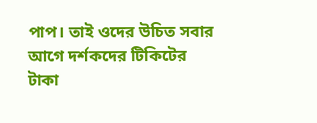পাপ। তাই ওদের উচিত সবার আগে দর্শকদের টিকিটের টাকা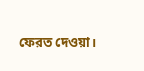ফেরত দেওয়া।